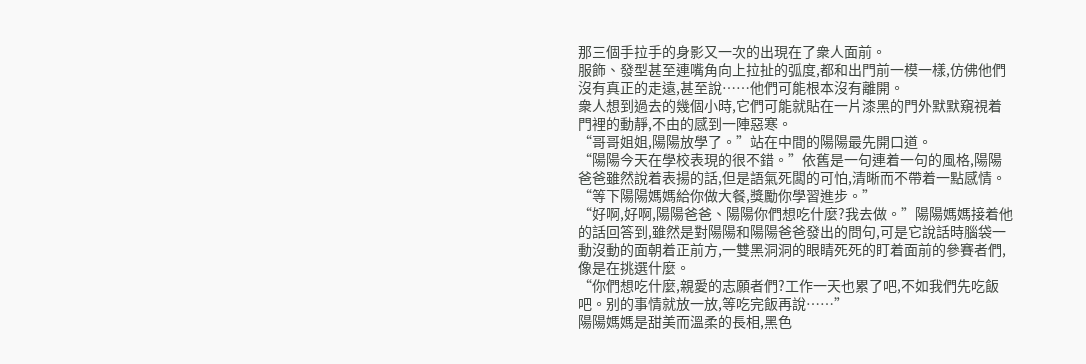那三個手拉手的身影又一次的出現在了衆人面前。
服飾、發型甚至連嘴角向上拉扯的弧度,都和出門前一模一樣,仿佛他們沒有真正的走遠,甚至說……他們可能根本沒有離開。
衆人想到過去的幾個小時,它們可能就貼在一片漆黑的門外默默窺視着門裡的動靜,不由的感到一陣惡寒。
“哥哥姐姐,陽陽放學了。”站在中間的陽陽最先開口道。
“陽陽今天在學校表現的很不錯。”依舊是一句連着一句的風格,陽陽爸爸雖然說着表揚的話,但是語氣死闆的可怕,清晰而不帶着一點感情。“等下陽陽媽媽給你做大餐,獎勵你學習進步。”
“好啊,好啊,陽陽爸爸、陽陽你們想吃什麼?我去做。”陽陽媽媽接着他的話回答到,雖然是對陽陽和陽陽爸爸發出的問句,可是它說話時腦袋一動沒動的面朝着正前方,一雙黑洞洞的眼睛死死的盯着面前的參賽者們,像是在挑選什麼。
“你們想吃什麼,親愛的志願者們?工作一天也累了吧,不如我們先吃飯吧。别的事情就放一放,等吃完飯再說……”
陽陽媽媽是甜美而溫柔的長相,黑色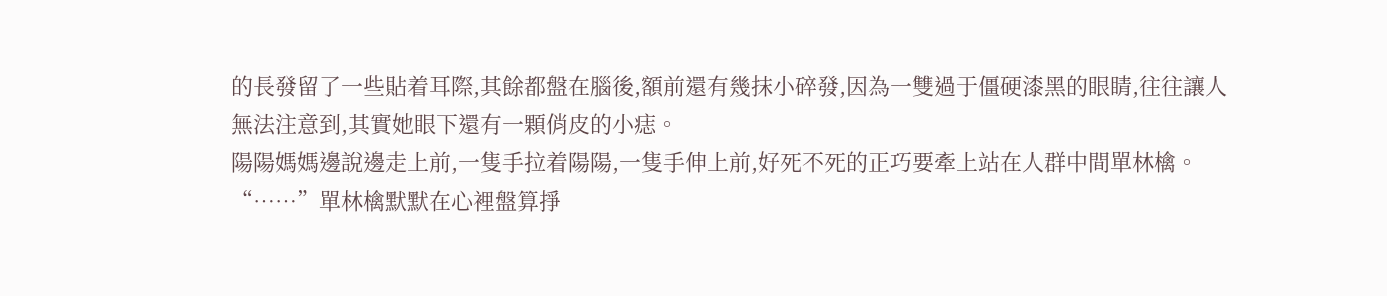的長發留了一些貼着耳際,其餘都盤在腦後,額前還有幾抹小碎發,因為一雙過于僵硬漆黑的眼睛,往往讓人無法注意到,其實她眼下還有一顆俏皮的小痣。
陽陽媽媽邊說邊走上前,一隻手拉着陽陽,一隻手伸上前,好死不死的正巧要牽上站在人群中間單林檎。
“……”單林檎默默在心裡盤算掙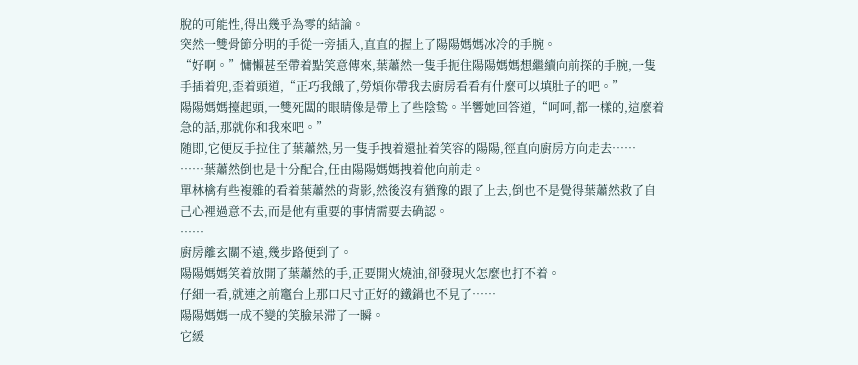脫的可能性,得出幾乎為零的結論。
突然一雙骨節分明的手從一旁插入,直直的握上了陽陽媽媽冰冷的手腕。
“好啊。”慵懶甚至帶着點笑意傳來,葉蕭然一隻手扼住陽陽媽媽想繼續向前探的手腕,一隻手插着兜,歪着頭道,“正巧我餓了,勞煩你帶我去廚房看看有什麼可以填肚子的吧。”
陽陽媽媽擡起頭,一雙死闆的眼睛像是帶上了些陰鸷。半響她回答道,“呵呵,都一樣的,這麼着急的話,那就你和我來吧。”
随即,它便反手拉住了葉蕭然,另一隻手拽着還扯着笑容的陽陽,徑直向廚房方向走去……
……葉蕭然倒也是十分配合,任由陽陽媽媽拽着他向前走。
單林檎有些複雜的看着葉蕭然的背影,然後沒有猶豫的跟了上去,倒也不是覺得葉蕭然救了自己心裡過意不去,而是他有重要的事情需要去确認。
……
廚房離玄關不遠,幾步路便到了。
陽陽媽媽笑着放開了葉蕭然的手,正要開火燒油,卻發現火怎麼也打不着。
仔細一看,就連之前竈台上那口尺寸正好的鐵鍋也不見了……
陽陽媽媽一成不變的笑臉呆滞了一瞬。
它緩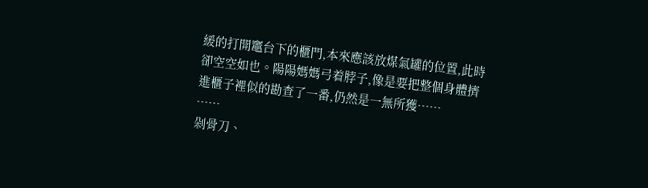緩的打開竈台下的櫃門,本來應該放煤氣罐的位置,此時卻空空如也。陽陽媽媽弓着脖子,像是要把整個身體擠進櫃子裡似的勘查了一番,仍然是一無所獲……
……
剁骨刀、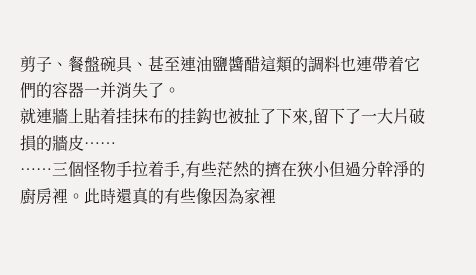剪子、餐盤碗具、甚至連油鹽醬醋這類的調料也連帶着它們的容器一并消失了。
就連牆上貼着挂抹布的挂鈎也被扯了下來,留下了一大片破損的牆皮……
……三個怪物手拉着手,有些茫然的擠在狹小但過分幹淨的廚房裡。此時還真的有些像因為家裡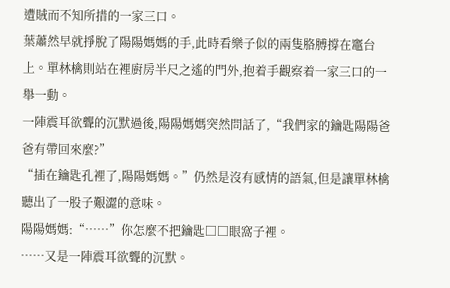遭賊而不知所措的一家三口。
葉蕭然早就掙脫了陽陽媽媽的手,此時看樂子似的兩隻胳膊撐在竈台上。單林檎則站在裡廚房半尺之遙的門外,抱着手觀察着一家三口的一舉一動。
一陣震耳欲聾的沉默過後,陽陽媽媽突然問話了,“我們家的鑰匙陽陽爸爸有帶回來麼?”
“插在鑰匙孔裡了,陽陽媽媽。”仍然是沒有感情的語氣,但是讓單林檎聽出了一股子艱澀的意味。
陽陽媽媽:“……”你怎麼不把鑰匙□□眼窩子裡。
……又是一陣震耳欲聾的沉默。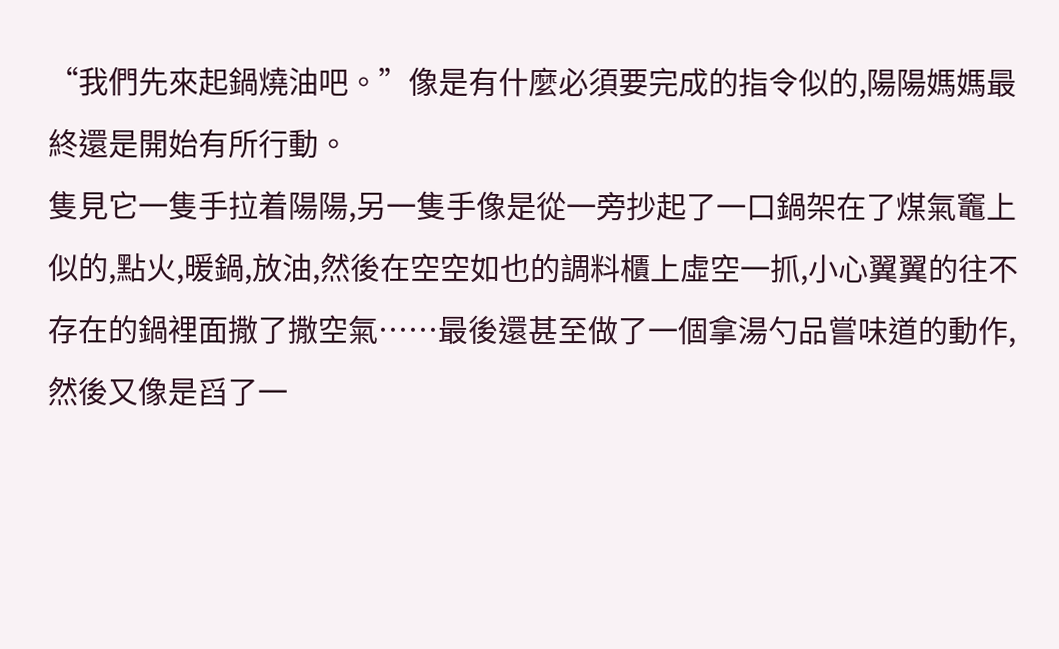“我們先來起鍋燒油吧。”像是有什麼必須要完成的指令似的,陽陽媽媽最終還是開始有所行動。
隻見它一隻手拉着陽陽,另一隻手像是從一旁抄起了一口鍋架在了煤氣竈上似的,點火,暖鍋,放油,然後在空空如也的調料櫃上虛空一抓,小心翼翼的往不存在的鍋裡面撒了撒空氣……最後還甚至做了一個拿湯勺品嘗味道的動作,然後又像是舀了一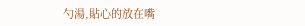勺湯,貼心的放在嘴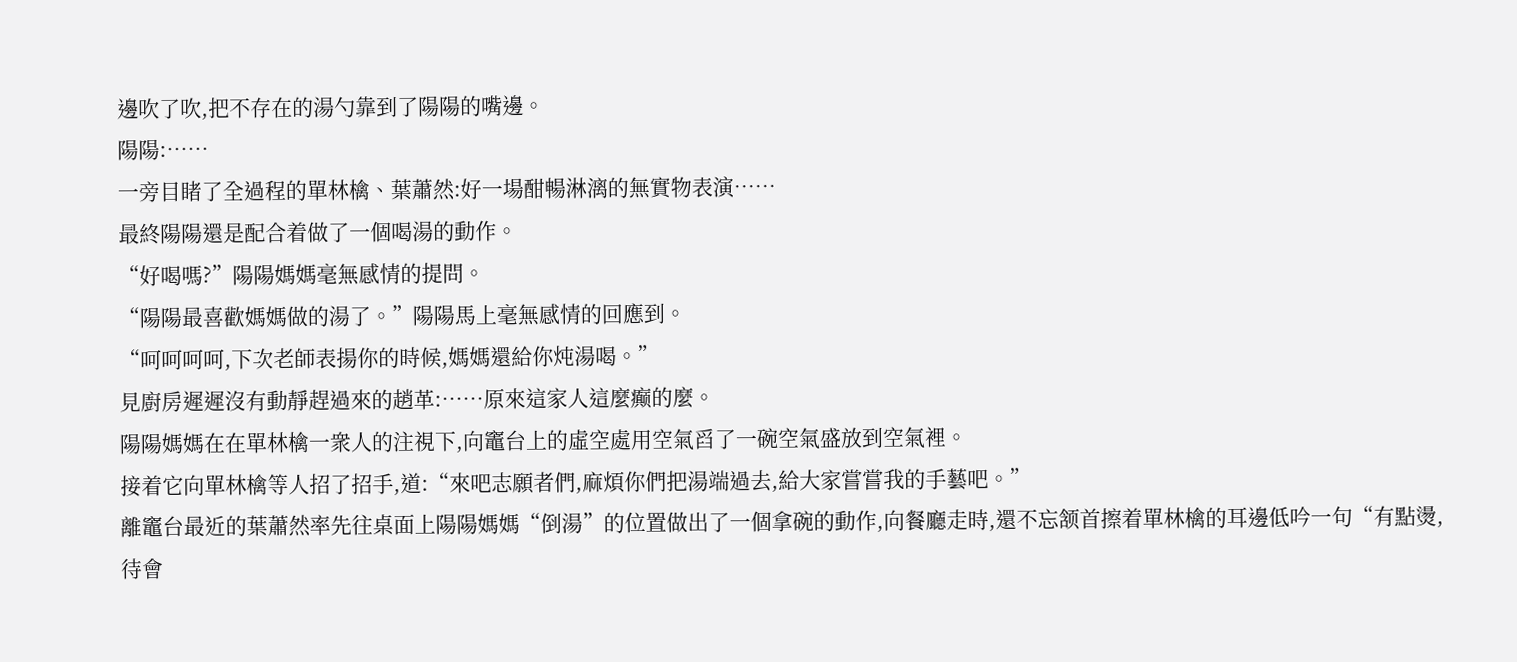邊吹了吹,把不存在的湯勺靠到了陽陽的嘴邊。
陽陽:……
一旁目睹了全過程的單林檎、葉蕭然:好一場酣暢淋漓的無實物表演……
最終陽陽還是配合着做了一個喝湯的動作。
“好喝嗎?”陽陽媽媽毫無感情的提問。
“陽陽最喜歡媽媽做的湯了。”陽陽馬上毫無感情的回應到。
“呵呵呵呵,下次老師表揚你的時候,媽媽還給你炖湯喝。”
見廚房遲遲沒有動靜趕過來的趙革:……原來這家人這麼癫的麼。
陽陽媽媽在在單林檎一衆人的注視下,向竈台上的虛空處用空氣舀了一碗空氣盛放到空氣裡。
接着它向單林檎等人招了招手,道:“來吧志願者們,麻煩你們把湯端過去,給大家嘗嘗我的手藝吧。”
離竈台最近的葉蕭然率先往桌面上陽陽媽媽“倒湯”的位置做出了一個拿碗的動作,向餐廳走時,還不忘颔首擦着單林檎的耳邊低吟一句“有點燙,待會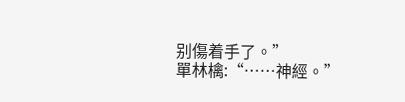别傷着手了。”
單林檎:“……神經。”